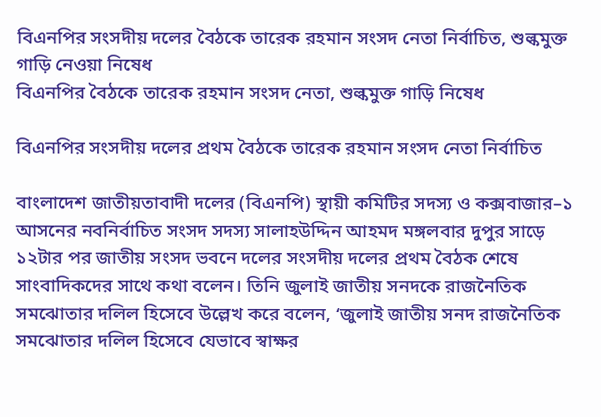বিএনপির সংসদীয় দলের বৈঠকে তারেক রহমান সংসদ নেতা নির্বাচিত, শুল্কমুক্ত গাড়ি নেওয়া নিষেধ
বিএনপির বৈঠকে তারেক রহমান সংসদ নেতা, শুল্কমুক্ত গাড়ি নিষেধ

বিএনপির সংসদীয় দলের প্রথম বৈঠকে তারেক রহমান সংসদ নেতা নির্বাচিত

বাংলাদেশ জাতীয়তাবাদী দলের (বিএনপি) স্থায়ী কমিটির সদস্য ও কক্সবাজার–১ আসনের নবনির্বাচিত সংসদ সদস্য সালাহউদ্দিন আহমদ মঙ্গলবার দুপুর সাড়ে ১২টার পর জাতীয় সংসদ ভবনে দলের সংসদীয় দলের প্রথম বৈঠক শেষে সাংবাদিকদের সাথে কথা বলেন। তিনি জুলাই জাতীয় সনদকে রাজনৈতিক সমঝোতার দলিল হিসেবে উল্লেখ করে বলেন, ‘জুলাই জাতীয় সনদ রাজনৈতিক সমঝোতার দলিল হিসেবে যেভাবে স্বাক্ষর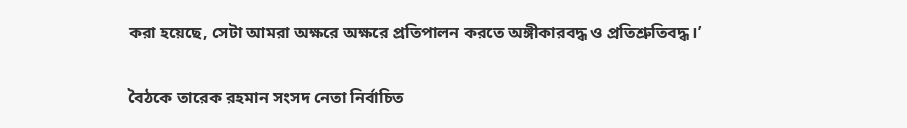করা হয়েছে, সেটা আমরা অক্ষরে অক্ষরে প্রতিপালন করতে অঙ্গীকারবদ্ধ ও প্রতিশ্রুতিবদ্ধ।’

বৈঠকে তারেক রহমান সংসদ নেতা নির্বাচিত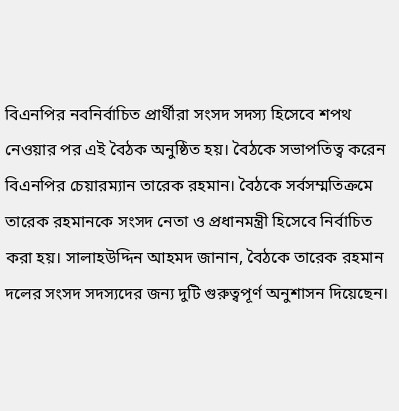বিএনপির নবনির্বাচিত প্রার্থীরা সংসদ সদস্য হিসেবে শপথ নেওয়ার পর এই বৈঠক অনুষ্ঠিত হয়। বৈঠকে সভাপতিত্ব করেন বিএনপির চেয়ারম্যান তারেক রহমান। বৈঠকে সর্বসম্মতিক্রমে তারেক রহমানকে সংসদ নেতা ও প্রধানমন্ত্রী হিসেবে নির্বাচিত করা হয়। সালাহউদ্দিন আহমদ জানান, বৈঠকে তারেক রহমান দলের সংসদ সদস্যদের জন্য দুটি গুরুত্বপূর্ণ অনুশাসন দিয়েছেন।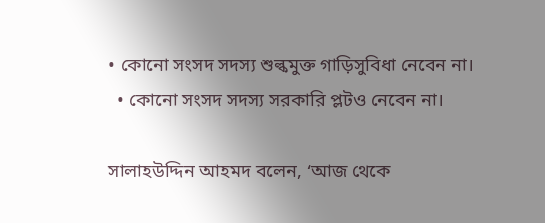• কোনো সংসদ সদস্য শুল্কমুক্ত গাড়িসুবিধা নেবেন না।
  • কোনো সংসদ সদস্য সরকারি প্লটও নেবেন না।

সালাহউদ্দিন আহমদ বলেন, ‘আজ থেকে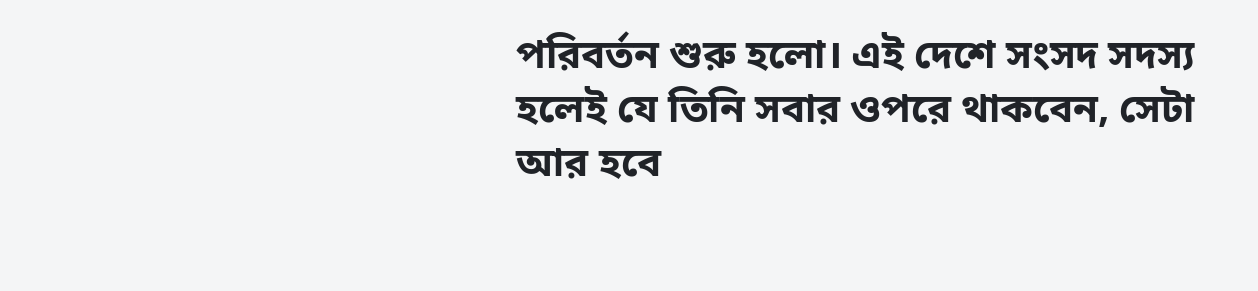পরিবর্তন শুরু হলো। এই দেশে সংসদ সদস্য হলেই যে তিনি সবার ওপরে থাকবেন, সেটা আর হবে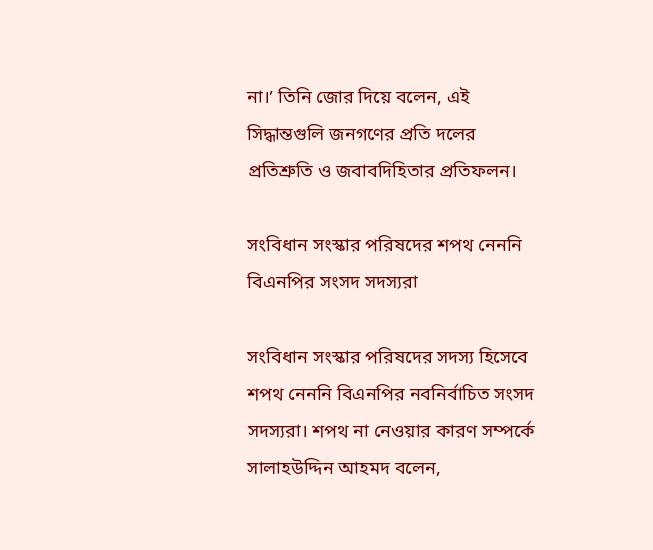না।’ তিনি জোর দিয়ে বলেন, এই সিদ্ধান্তগুলি জনগণের প্রতি দলের প্রতিশ্রুতি ও জবাবদিহিতার প্রতিফলন।

সংবিধান সংস্কার পরিষদের শপথ নেননি বিএনপির সংসদ সদস্যরা

সংবিধান সংস্কার পরিষদের সদস্য হিসেবে শপথ নেননি বিএনপির নবনির্বাচিত সংসদ সদস্যরা। শপথ না নেওয়ার কারণ সম্পর্কে সালাহউদ্দিন আহমদ বলেন,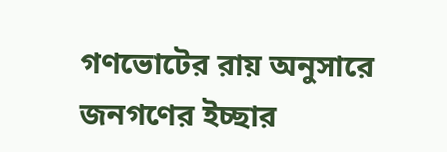গণভোটের রায় অনুসারে জনগণের ইচ্ছার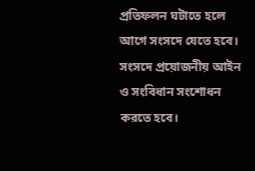প্রতিফলন ঘটাতে হলে আগে সংসদে যেতে হবে। সংসদে প্রয়োজনীয় আইন ও সংবিধান সংশোধন করতে হবে।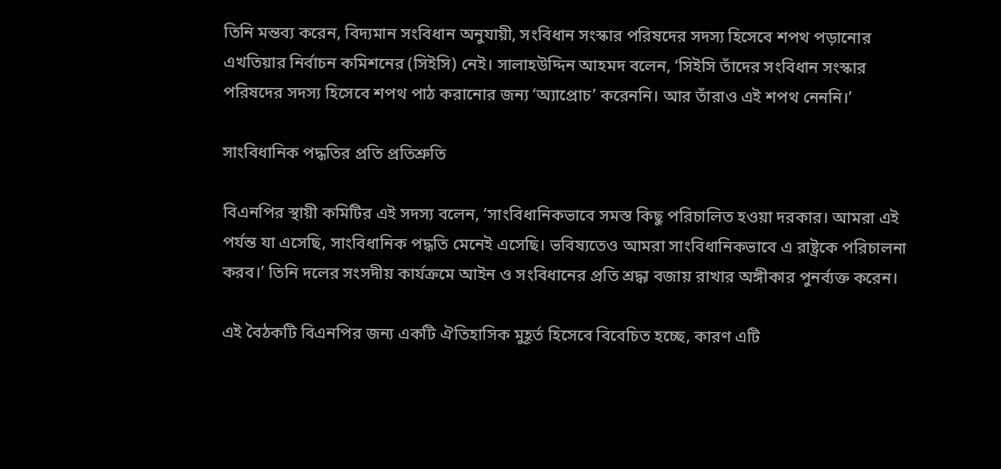তিনি মন্তব্য করেন, বিদ্যমান সংবিধান অনুযায়ী, সংবিধান সংস্কার পরিষদের সদস্য হিসেবে শপথ পড়ানোর এখতিয়ার নির্বাচন কমিশনের (সিইসি) নেই। সালাহউদ্দিন আহমদ বলেন, ‘সিইসি তাঁদের সংবিধান সংস্কার পরিষদের সদস্য হিসেবে শপথ পাঠ করানোর জন্য ‘অ্যাপ্রোচ’ করেননি। আর তাঁরাও এই শপথ নেননি।’

সাংবিধানিক পদ্ধতির প্রতি প্রতিশ্রুতি

বিএনপির স্থায়ী কমিটির এই সদস্য বলেন, ‘সাংবিধানিকভাবে সমস্ত কিছু পরিচালিত হওয়া দরকার। আমরা এই পর্যন্ত যা এসেছি, সাংবিধানিক পদ্ধতি মেনেই এসেছি। ভবিষ্যতেও আমরা সাংবিধানিকভাবে এ রাষ্ট্রকে পরিচালনা করব।’ তিনি দলের সংসদীয় কার্যক্রমে আইন ও সংবিধানের প্রতি শ্রদ্ধা বজায় রাখার অঙ্গীকার পুনর্ব্যক্ত করেন।

এই বৈঠকটি বিএনপির জন্য একটি ঐতিহাসিক মুহূর্ত হিসেবে বিবেচিত হচ্ছে, কারণ এটি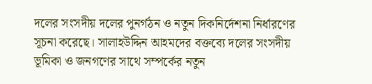দলের সংসদীয় দলের পুনর্গঠন ও নতুন দিকনির্দেশনা নির্ধারণের সূচনা করেছে। সালাহউদ্দিন আহমদের বক্তব্যে দলের সংসদীয় ভূমিকা ও জনগণের সাথে সম্পর্কের নতুন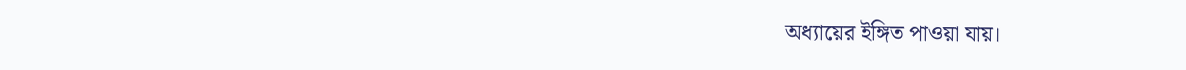অধ্যায়ের ইঙ্গিত পাওয়া যায়।